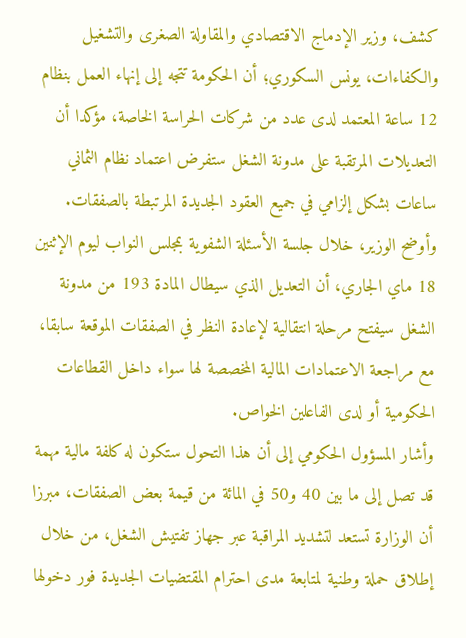كشف، وزير الإدماج الاقتصادي والمقاولة الصغرى والتشغيل والكفاءات، يونس السكوري؛ أن الحكومة تتجه إلى إنهاء العمل بنظام 12 ساعة المعتمد لدى عدد من شركات الحراسة الخاصة، مؤكدا أن التعديلات المرتقبة على مدونة الشغل ستفرض اعتماد نظام الثماني ساعات بشكل إلزامي في جميع العقود الجديدة المرتبطة بالصفقات.
وأوضح الوزير، خلال جلسة الأسئلة الشفوية بمجلس النواب ليوم الإثنين 18 ماي الجاري، أن التعديل الذي سيطال المادة 193 من مدونة الشغل سيفتح مرحلة انتقالية لإعادة النظر في الصفقات الموقعة سابقا، مع مراجعة الاعتمادات المالية المخصصة لها سواء داخل القطاعات الحكومية أو لدى الفاعلين الخواص.
وأشار المسؤول الحكومي إلى أن هذا التحول ستكون له كلفة مالية مهمة قد تصل إلى ما بين 40 و50 في المائة من قيمة بعض الصفقات، مبرزا أن الوزارة تستعد لتشديد المراقبة عبر جهاز تفتيش الشغل، من خلال إطلاق حملة وطنية لمتابعة مدى احترام المقتضيات الجديدة فور دخولها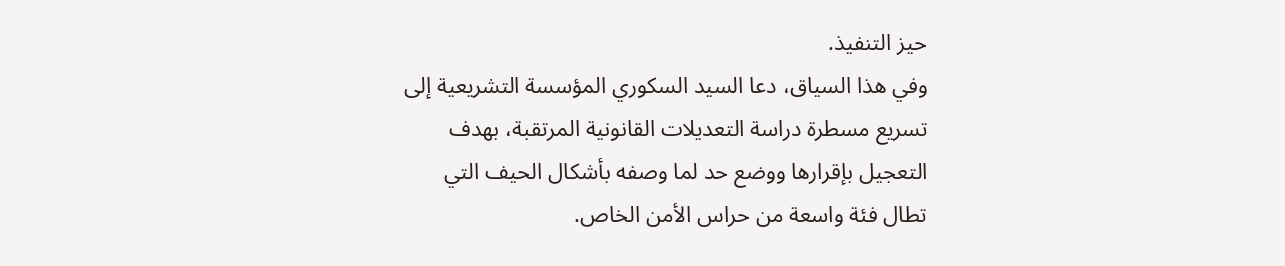حيز التنفيذ.
وفي هذا السياق، دعا السيد السكوري المؤسسة التشريعية إلى تسريع مسطرة دراسة التعديلات القانونية المرتقبة، بهدف التعجيل بإقرارها ووضع حد لما وصفه بأشكال الحيف التي تطال فئة واسعة من حراس الأمن الخاص.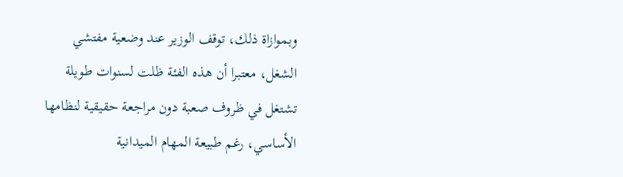وبموازاة ذلك، توقف الوزير عند وضعية مفتشي الشغل، معتبرا أن هذه الفئة ظلت لسنوات طويلة تشتغل في ظروف صعبة دون مراجعة حقيقية لنظامها الأساسي، رغم طبيعة المهام الميدانية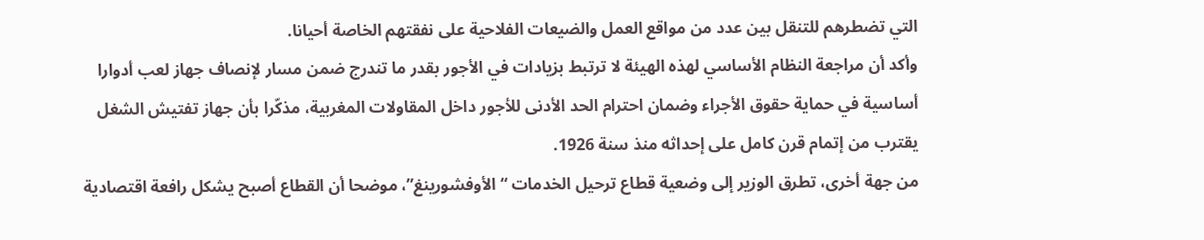التي تضطرهم للتنقل بين عدد من مواقع العمل والضيعات الفلاحية على نفقتهم الخاصة أحيانا.
وأكد أن مراجعة النظام الأساسي لهذه الهيئة لا ترتبط بزيادات في الأجور بقدر ما تندرج ضمن مسار لإنصاف جهاز لعب أدوارا أساسية في حماية حقوق الأجراء وضمان احترام الحد الأدنى للأجور داخل المقاولات المغربية، مذكّرا بأن جهاز تفتيش الشغل يقترب من إتمام قرن كامل على إحداثه منذ سنة 1926.
من جهة أخرى، تطرق الوزير إلى وضعية قطاع ترحيل الخدمات “الأوفشورينغ”، موضحا أن القطاع أصبح يشكل رافعة اقتصادية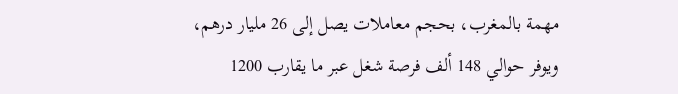مهمة بالمغرب، بحجم معاملات يصل إلى 26 مليار درهم، ويوفر حوالي 148 ألف فرصة شغل عبر ما يقارب 1200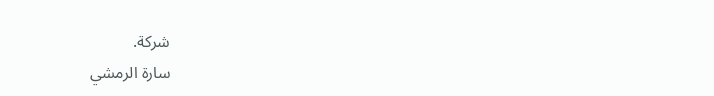شركة.
سارة الرمشي